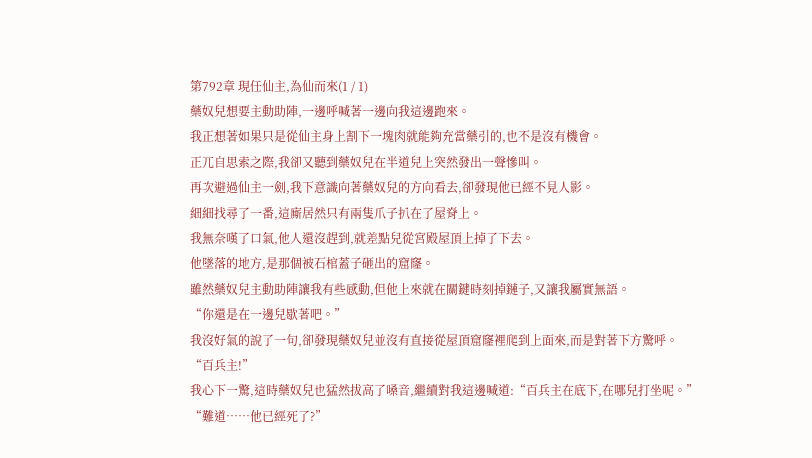第792章 現任仙主,為仙而來(1 / 1)
藥奴兒想要主動助陣,一邊呼喊著一邊向我這邊跑來。
我正想著如果只是從仙主身上割下一塊肉就能夠充當藥引的,也不是沒有機會。
正兀自思索之際,我卻又聽到藥奴兒在半道兒上突然發出一聲慘叫。
再次避過仙主一劍,我下意識向著藥奴兒的方向看去,卻發現他已經不見人影。
細細找尋了一番,這廝居然只有兩隻爪子扒在了屋脊上。
我無奈嘆了口氣,他人還沒趕到,就差點兒從宮殿屋頂上掉了下去。
他墜落的地方,是那個被石棺蓋子砸出的窟窿。
雖然藥奴兒主動助陣讓我有些感動,但他上來就在關鍵時刻掉鏈子,又讓我屬實無語。
“你還是在一邊兒歇著吧。”
我沒好氣的說了一句,卻發現藥奴兒並沒有直接從屋頂窟窿裡爬到上面來,而是對著下方驚呼。
“百兵主!”
我心下一驚,這時藥奴兒也猛然拔高了嗓音,繼續對我這邊喊道:“百兵主在底下,在哪兒打坐呢。”
“難道……他已經死了?”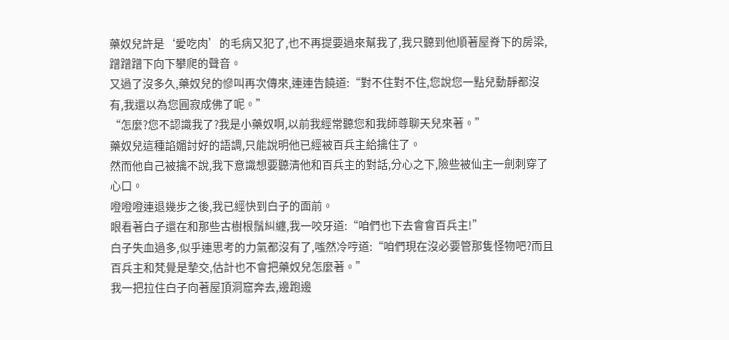藥奴兒許是‘愛吃肉’的毛病又犯了,也不再提要過來幫我了,我只聽到他順著屋脊下的房梁,蹭蹭蹭下向下攀爬的聲音。
又過了沒多久,藥奴兒的慘叫再次傳來,連連告饒道:“對不住對不住,您說您一點兒動靜都沒有,我還以為您圓寂成佛了呢。”
“怎麼?您不認識我了?我是小藥奴啊,以前我經常聽您和我師尊聊天兒來著。”
藥奴兒這種諂媚討好的語調,只能說明他已經被百兵主給擒住了。
然而他自己被擒不說,我下意識想要聽清他和百兵主的對話,分心之下,險些被仙主一劍刺穿了心口。
噔噔噔連退幾步之後,我已經快到白子的面前。
眼看著白子還在和那些古樹根鬚糾纏,我一咬牙道:“咱們也下去會會百兵主!”
白子失血過多,似乎連思考的力氣都沒有了,嗤然冷哼道:“咱們現在沒必要管那隻怪物吧?而且百兵主和梵覺是摯交,估計也不會把藥奴兒怎麼著。”
我一把拉住白子向著屋頂洞窟奔去,邊跑邊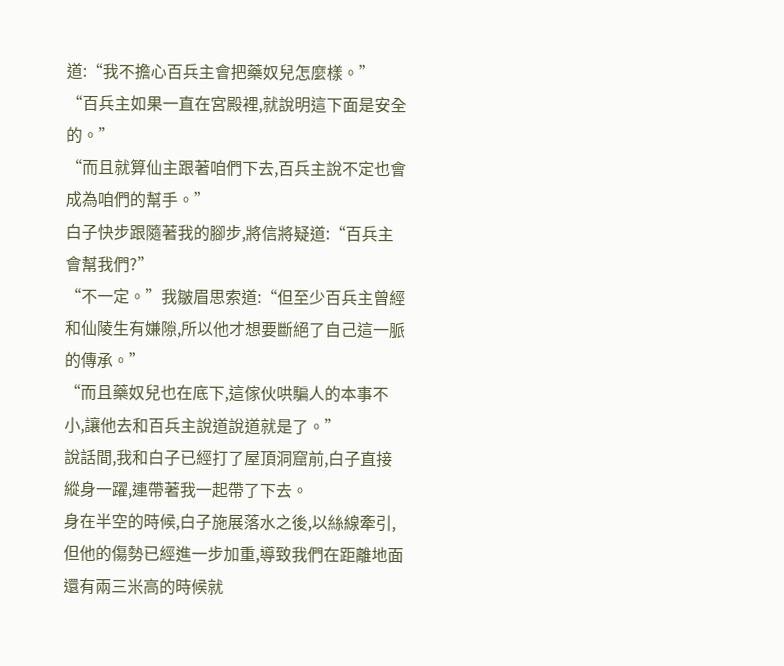道:“我不擔心百兵主會把藥奴兒怎麼樣。”
“百兵主如果一直在宮殿裡,就說明這下面是安全的。”
“而且就算仙主跟著咱們下去,百兵主說不定也會成為咱們的幫手。”
白子快步跟隨著我的腳步,將信將疑道:“百兵主會幫我們?”
“不一定。”我皺眉思索道:“但至少百兵主曾經和仙陵生有嫌隙,所以他才想要斷絕了自己這一脈的傳承。”
“而且藥奴兒也在底下,這傢伙哄騙人的本事不小,讓他去和百兵主說道說道就是了。”
說話間,我和白子已經打了屋頂洞窟前,白子直接縱身一躍,連帶著我一起帶了下去。
身在半空的時候,白子施展落水之後,以絲線牽引,但他的傷勢已經進一步加重,導致我們在距離地面還有兩三米高的時候就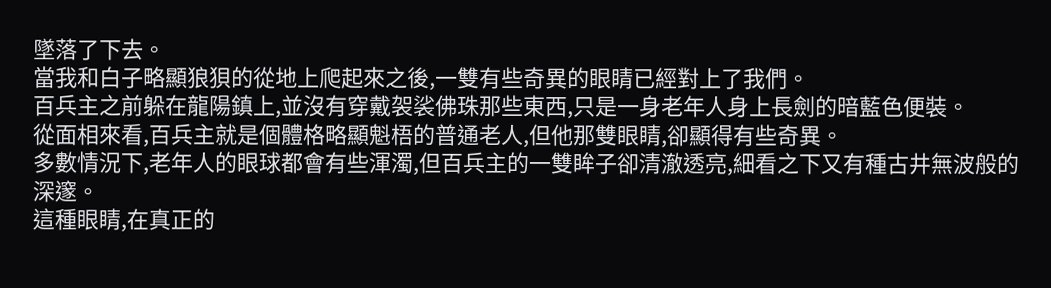墜落了下去。
當我和白子略顯狼狽的從地上爬起來之後,一雙有些奇異的眼睛已經對上了我們。
百兵主之前躲在龍陽鎮上,並沒有穿戴袈裟佛珠那些東西,只是一身老年人身上長劍的暗藍色便裝。
從面相來看,百兵主就是個體格略顯魁梧的普通老人,但他那雙眼睛,卻顯得有些奇異。
多數情況下,老年人的眼球都會有些渾濁,但百兵主的一雙眸子卻清澈透亮,細看之下又有種古井無波般的深邃。
這種眼睛,在真正的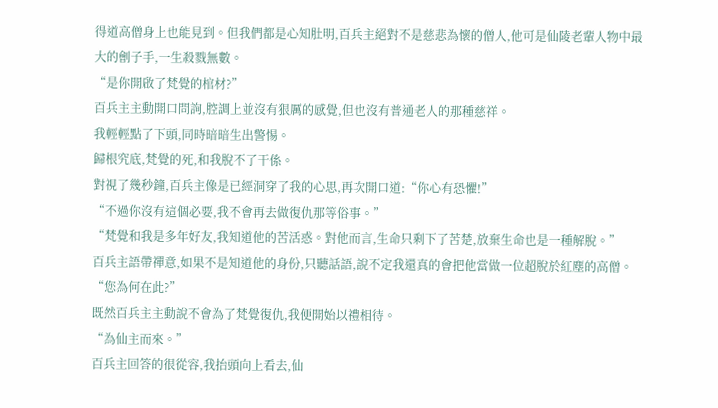得道高僧身上也能見到。但我們都是心知肚明,百兵主絕對不是慈悲為懷的僧人,他可是仙陵老輩人物中最大的劊子手,一生殺戮無數。
“是你開啟了梵覺的棺材?”
百兵主主動開口問詢,腔調上並沒有狠厲的感覺,但也沒有普通老人的那種慈祥。
我輕輕點了下頭,同時暗暗生出警惕。
歸根究底,梵覺的死,和我脫不了干係。
對視了幾秒鐘,百兵主像是已經洞穿了我的心思,再次開口道:“你心有恐懼!”
“不過你沒有這個必要,我不會再去做復仇那等俗事。”
“梵覺和我是多年好友,我知道他的苦活惑。對他而言,生命只剩下了苦楚,放棄生命也是一種解脫。”
百兵主語帶禪意,如果不是知道他的身份,只聽話語,說不定我還真的會把他當做一位超脫於紅塵的高僧。
“您為何在此?”
既然百兵主主動說不會為了梵覺復仇,我便開始以禮相待。
“為仙主而來。”
百兵主回答的很從容,我抬頭向上看去,仙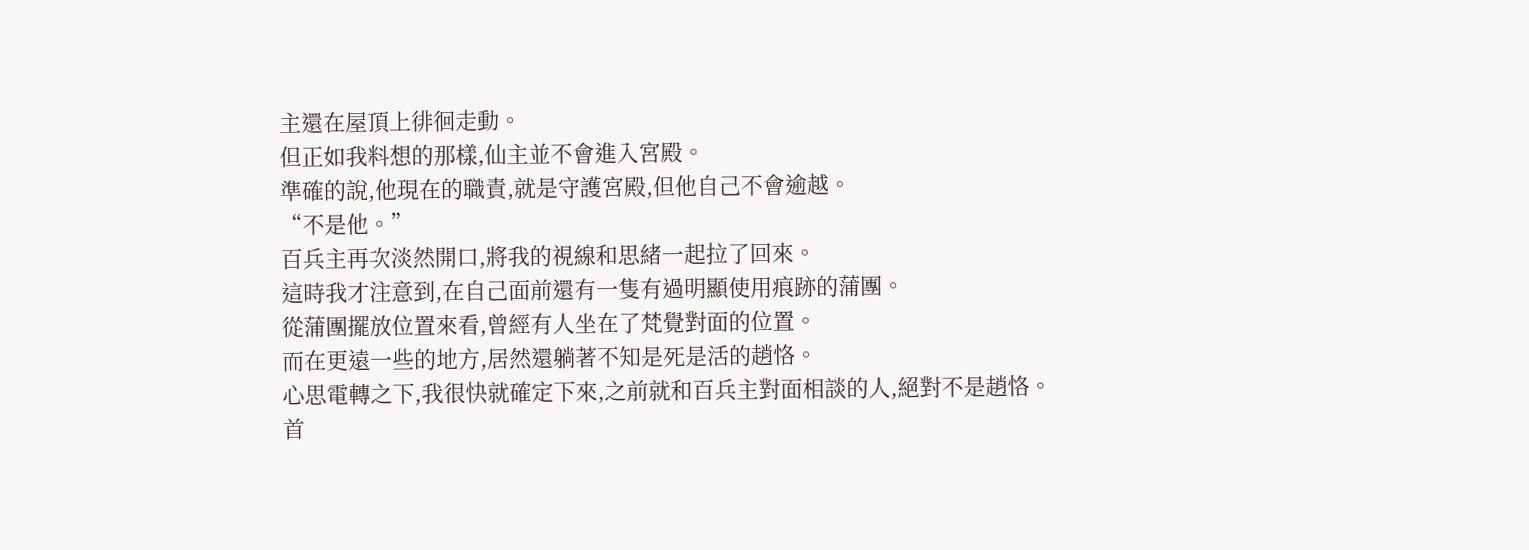主還在屋頂上徘徊走動。
但正如我料想的那樣,仙主並不會進入宮殿。
準確的說,他現在的職責,就是守護宮殿,但他自己不會逾越。
“不是他。”
百兵主再次淡然開口,將我的視線和思緒一起拉了回來。
這時我才注意到,在自己面前還有一隻有過明顯使用痕跡的蒲團。
從蒲團擺放位置來看,曾經有人坐在了梵覺對面的位置。
而在更遠一些的地方,居然還躺著不知是死是活的趙恪。
心思電轉之下,我很快就確定下來,之前就和百兵主對面相談的人,絕對不是趙恪。
首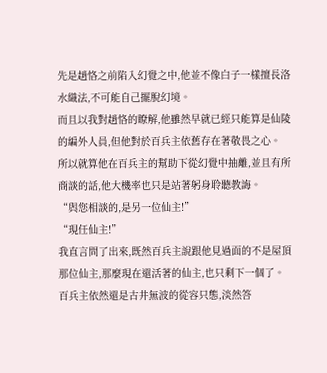先是趙恪之前陷入幻覺之中,他並不像白子一樣擅長洛水織法,不可能自己擺脫幻境。
而且以我對趙恪的瞭解,他雖然早就已經只能算是仙陵的編外人員,但他對於百兵主依舊存在著敬畏之心。
所以就算他在百兵主的幫助下從幻覺中抽離,並且有所商談的話,他大機率也只是站著躬身聆聽教誨。
“與您相談的,是另一位仙主!”
“現任仙主!”
我直言問了出來,既然百兵主說跟他見過面的不是屋頂那位仙主,那麼現在還活著的仙主,也只剩下一個了。
百兵主依然還是古井無波的從容只態,淡然答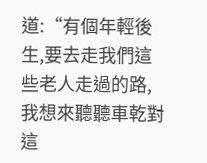道:“有個年輕後生,要去走我們這些老人走過的路,我想來聽聽車乾對這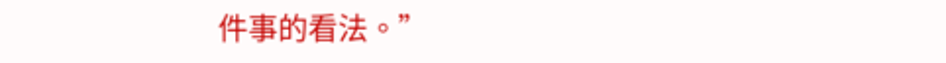件事的看法。”